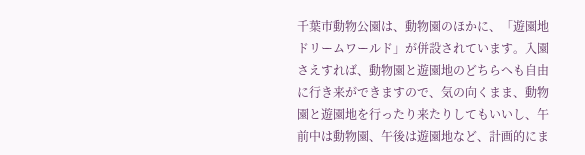千葉市動物公園は、動物園のほかに、「遊園地ドリームワールド」が併設されています。入園さえすれば、動物園と遊園地のどちらへも自由に行き来ができますので、気の向くまま、動物園と遊園地を行ったり来たりしてもいいし、午前中は動物園、午後は遊園地など、計画的にま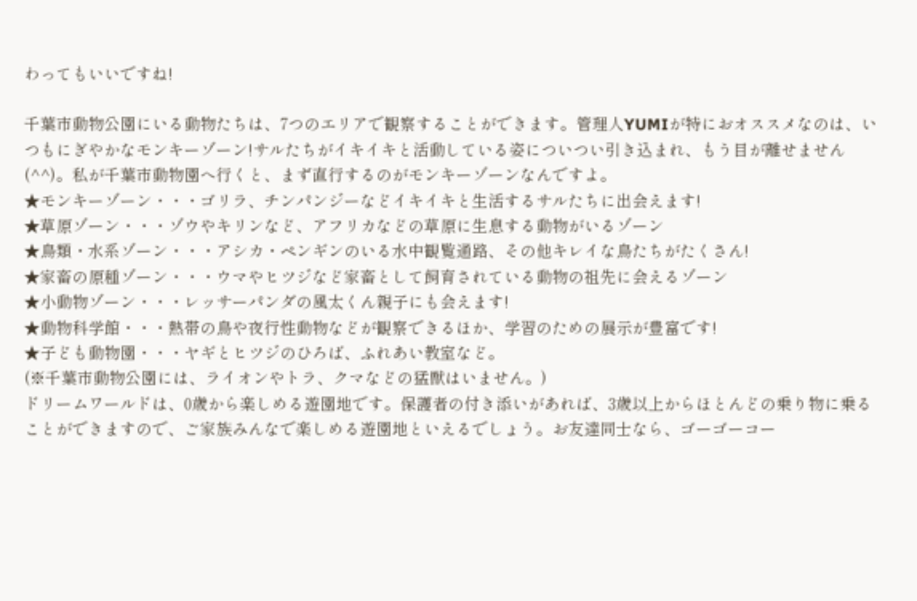わってもいいですね!

千葉市動物公園にいる動物たちは、7つのエリアで観察することができます。管理人YUMIが特におオススメなのは、いつもにぎやかなモンキーゾーン!サルたちがイキイキと活動している姿についつい引き込まれ、もう目が離せません(^^)。私が千葉市動物園へ行くと、まず直行するのがモンキーゾーンなんですよ。
★モンキーゾーン・・・ゴリラ、チンパンジーなどイキイキと生活するサルたちに出会えます!
★草原ゾーン・・・ゾウやキリンなど、アフリカなどの草原に生息する動物がいるゾーン
★鳥類・水系ゾーン・・・アシカ・ペンギンのいる水中観覧通路、その他キレイな鳥たちがたくさん!
★家畜の原種ゾーン・・・ウマやヒツジなど家畜として飼育されている動物の祖先に会えるゾーン
★小動物ゾーン・・・レッサーパンダの風太くん親子にも会えます!
★動物科学館・・・熱帯の鳥や夜行性動物などが観察できるほか、学習のための展示が豊富です!
★子ども動物園・・・ヤギとヒツジのひろば、ふれあい教室など。
(※千葉市動物公園には、ライオンやトラ、クマなどの猛獣はいません。)
ドリームワールドは、0歳から楽しめる遊園地です。保護者の付き添いがあれば、3歳以上からほとんどの乗り物に乗ることができますので、ご家族みんなで楽しめる遊園地といえるでしょう。お友達同士なら、ゴーゴーコー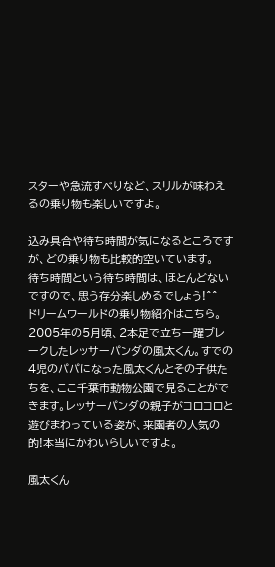スターや急流すべりなど、スリルが味わえるの乗り物も楽しいですよ。

込み具合や待ち時間が気になるところですが、どの乗り物も比較的空いています。
待ち時間という待ち時間は、ほとんどないですので、思う存分楽しめるでしょう!^^
ドリームワールドの乗り物紹介はこちら。
2005年の5月頃、2本足で立ち一躍ブレークしたレッサーパンダの風太くん。すでの4児のパパになった風太くんとその子供たちを、ここ千葉市動物公園で見ることができます。レッサーパンダの親子がコロコロと遊びまわっている姿が、来園者の人気の的!本当にかわいらしいですよ。

風太くん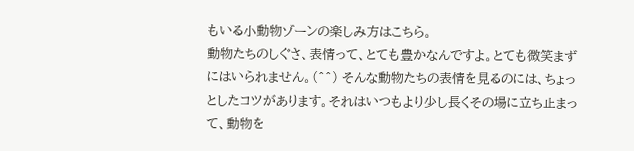もいる小動物ゾーンの楽しみ方はこちら。
動物たちのしぐさ、表情って、とても豊かなんですよ。とても微笑まずにはいられません。(^^) そんな動物たちの表情を見るのには、ちょっとしたコツがあります。それはいつもより少し長くその場に立ち止まって、動物を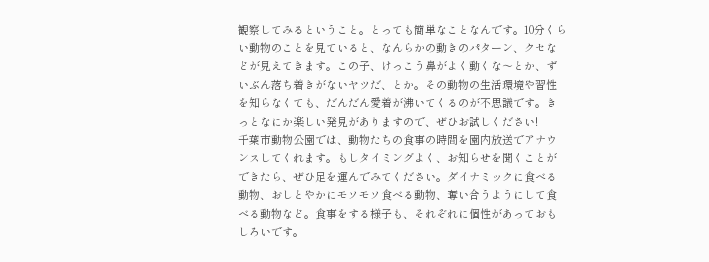観察してみるということ。とっても簡単なことなんです。10分くらい動物のことを見ていると、なんらかの動きのパターン、クセなどが見えてきます。この子、けっこう鼻がよく動くな〜とか、ずいぶん落ち着きがないヤツだ、とか。その動物の生活環境や習性を知らなくても、だんだん愛着が沸いてくるのが不思議です。きっとなにか楽しい発見がありますので、ぜひお試しください!
千葉市動物公園では、動物たちの食事の時間を園内放送でアナウンスしてくれます。もしタイミングよく、お知らせを聞くことができたら、ぜひ足を運んでみてください。ダイナミックに食べる動物、おしとやかにモソモソ食べる動物、奪い合うようにして食べる動物など。食事をする様子も、それぞれに個性があっておもしろいです。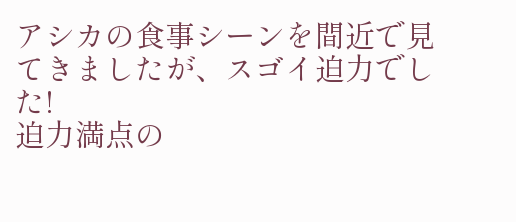アシカの食事シーンを間近で見てきましたが、スゴイ迫力でした!
迫力満点の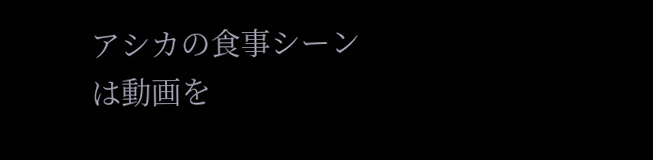アシカの食事シーンは動画を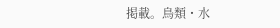掲載。鳥類・水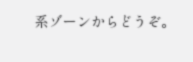系ゾーンからどうぞ。